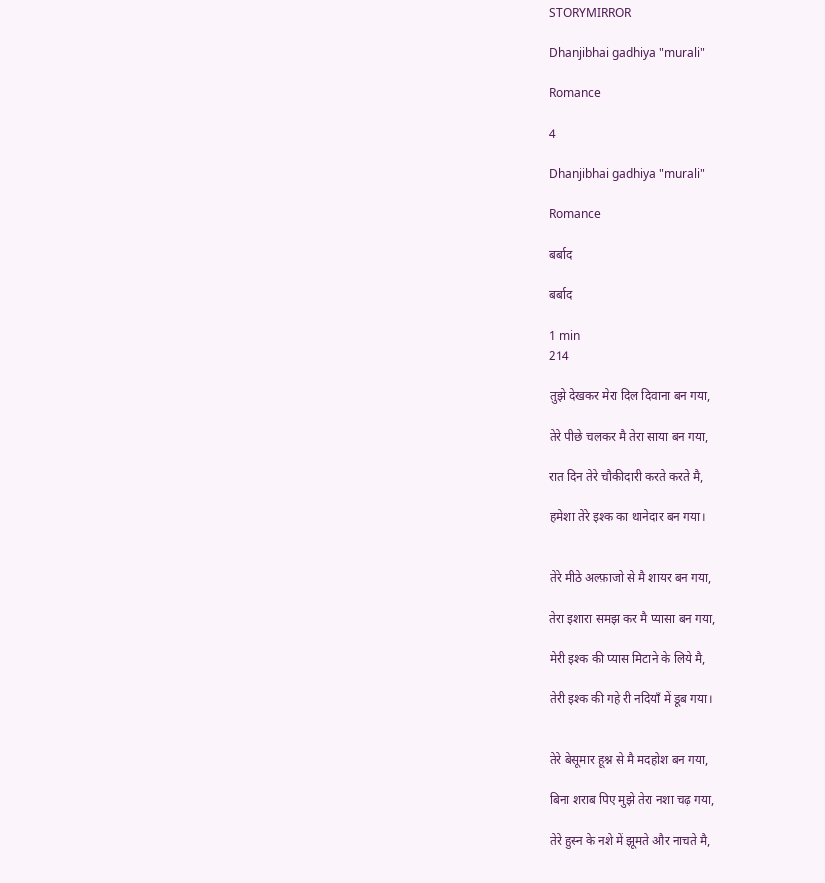STORYMIRROR

Dhanjibhai gadhiya "murali"

Romance

4

Dhanjibhai gadhiya "murali"

Romance

बर्बाद

बर्बाद

1 min
214

तुझे देखकर मेरा दिल दिवाना बन गया,

तेरे पीछे चलकर मै तेरा साया बन गया,

रात दिन तेरे चौकीदारी करते करते मै,

हमेशा तेरे इश्क का थानेदार बन गया।


तेरे मीठे अल्फ़ाजो से मै शायर बन गया,

तेरा इशारा समझ कर मै प्यासा बन गया,

मेरी इश्क की प्यास मिटाने के लिये मै,

तेरी इश्क की गहे री नदियाँ में डूब गया।


तेरे बेसूमार हूश्न से मै मदहोश बन गया,

बिना शराब पिए मुझे तेरा नशा चढ़ गया,

तेरे हुस्न के नशे में झूमते और नाचते मै,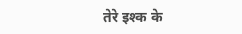तेरे इश्क के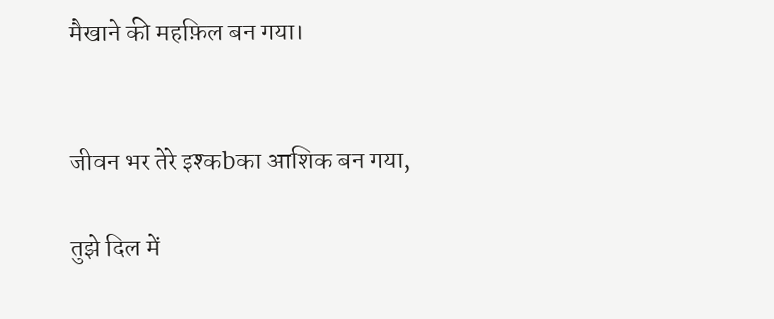मैखाने की महफ़िल बन गया।


जीवन भर तेरे इश्कbका आशिक बन गया,

तुझे दिल में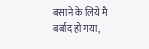बसाने के लिये मै बर्बाद हो गया,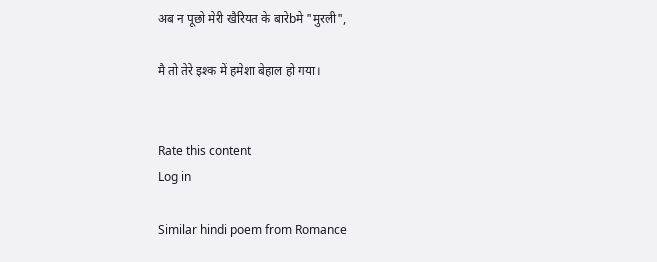अब न पूछो मेरी खैरियत के बारेbमे "मुरली",

मै तो तेरे इश्क में हमेशा बेहाल हो गया।


Rate this content
Log in

Similar hindi poem from Romance